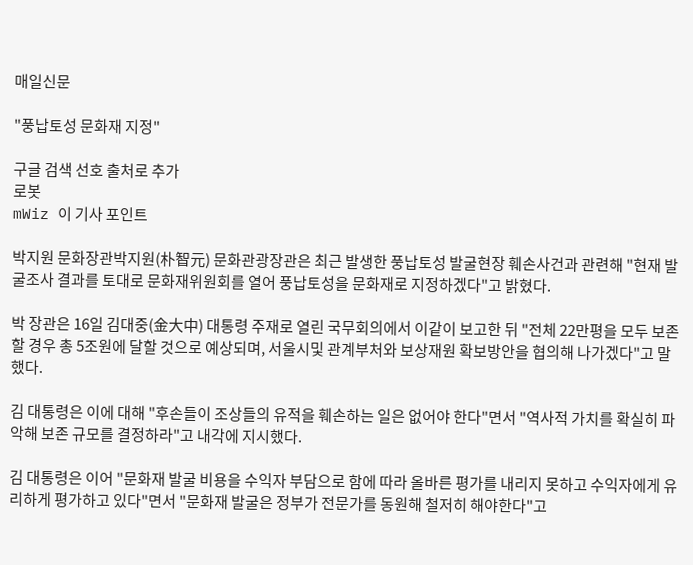매일신문

"풍납토성 문화재 지정"

구글 검색 선호 출처로 추가
로봇
mWiz 이 기사 포인트

박지원 문화장관박지원(朴智元) 문화관광장관은 최근 발생한 풍납토성 발굴현장 훼손사건과 관련해 "현재 발굴조사 결과를 토대로 문화재위원회를 열어 풍납토성을 문화재로 지정하겠다"고 밝혔다.

박 장관은 16일 김대중(金大中) 대통령 주재로 열린 국무회의에서 이같이 보고한 뒤 "전체 22만평을 모두 보존할 경우 총 5조원에 달할 것으로 예상되며, 서울시및 관계부처와 보상재원 확보방안을 협의해 나가겠다"고 말했다.

김 대통령은 이에 대해 "후손들이 조상들의 유적을 훼손하는 일은 없어야 한다"면서 "역사적 가치를 확실히 파악해 보존 규모를 결정하라"고 내각에 지시했다.

김 대통령은 이어 "문화재 발굴 비용을 수익자 부담으로 함에 따라 올바른 평가를 내리지 못하고 수익자에게 유리하게 평가하고 있다"면서 "문화재 발굴은 정부가 전문가를 동원해 철저히 해야한다"고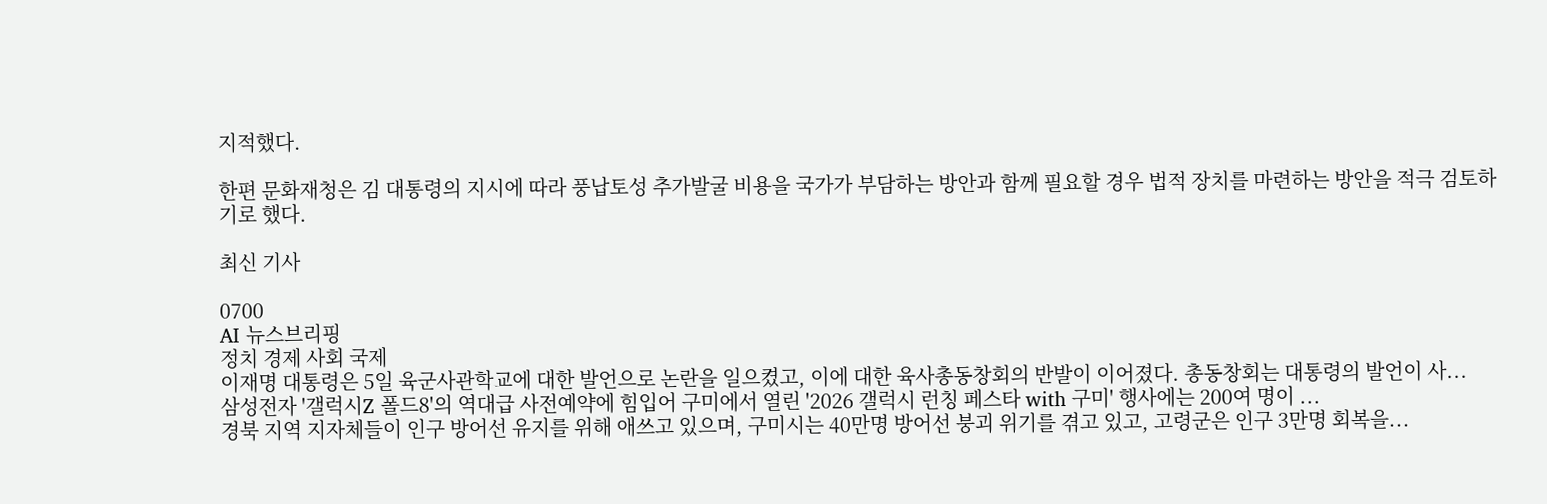지적했다.

한편 문화재청은 김 대통령의 지시에 따라 풍납토성 추가발굴 비용을 국가가 부담하는 방안과 함께 필요할 경우 법적 장치를 마련하는 방안을 적극 검토하기로 했다.

최신 기사

0700
AI 뉴스브리핑
정치 경제 사회 국제
이재명 대통령은 5일 육군사관학교에 대한 발언으로 논란을 일으켰고, 이에 대한 육사총동창회의 반발이 이어졌다. 총동창회는 대통령의 발언이 사...
삼성전자 '갤럭시Z 폴드8'의 역대급 사전예약에 힘입어 구미에서 열린 '2026 갤럭시 런칭 페스타 with 구미' 행사에는 200여 명이 ...
경북 지역 지자체들이 인구 방어선 유지를 위해 애쓰고 있으며, 구미시는 40만명 방어선 붕괴 위기를 겪고 있고, 고령군은 인구 3만명 회복을...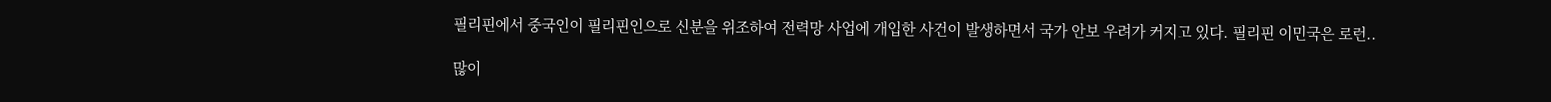필리핀에서 중국인이 필리핀인으로 신분을 위조하여 전력망 사업에 개입한 사건이 발생하면서 국가 안보 우려가 커지고 있다. 필리핀 이민국은 로런..

많이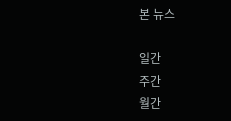본 뉴스

일간
주간
월간